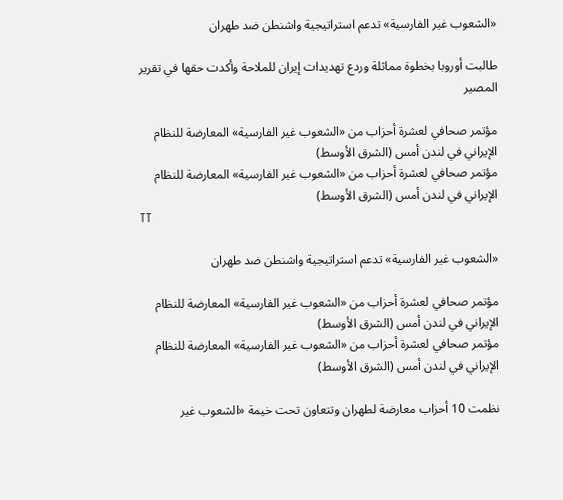«الشعوب غير الفارسية» تدعم استراتيجية واشنطن ضد طهران

طالبت أوروبا بخطوة مماثلة وردع تهديدات إيران للملاحة وأكدت حقها في تقرير المصير

مؤتمر صحافي لعشرة أحزاب من «الشعوب غير الفارسية» المعارضة للنظام الإيراني في لندن أمس (الشرق الأوسط)
مؤتمر صحافي لعشرة أحزاب من «الشعوب غير الفارسية» المعارضة للنظام الإيراني في لندن أمس (الشرق الأوسط)
TT

«الشعوب غير الفارسية» تدعم استراتيجية واشنطن ضد طهران

مؤتمر صحافي لعشرة أحزاب من «الشعوب غير الفارسية» المعارضة للنظام الإيراني في لندن أمس (الشرق الأوسط)
مؤتمر صحافي لعشرة أحزاب من «الشعوب غير الفارسية» المعارضة للنظام الإيراني في لندن أمس (الشرق الأوسط)

نظمت 10 أحزاب معارضة لطهران وتتعاون تحت خيمة «الشعوب غير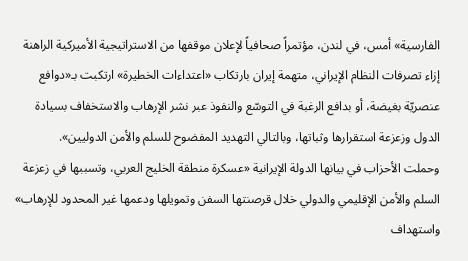الفارسية» أمس، في لندن، مؤتمراً صحافياً لإعلان موقفها من الاستراتيجية الأميركية الراهنة إزاء تصرفات النظام الإيراني، متهمة إيران بارتكاب «اعتداءات الخطيرة» ارتكبت بـ«دوافع عنصريّة بغيضة، أو بدافع الرغبة في التوسّع والنفوذ عبر نشر الإرهاب والاستخفاف بسيادة الدول وزعزعة استقرارها وثباتها، وبالتالي التهديد المفضوح للسلم والأمن الدوليين».
وحملت الأحزاب في بيانها الدولة الإيرانية «عسكرة منطقة الخليج العربي، وتسببها في زعزعة السلم والأمن الإقليمي والدولي خلال قرصنتها السفن وتمويلها ودعمها غير المحدود للإرهاب» واستهداف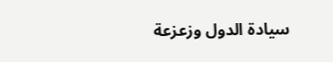سيادة الدول وزعزعة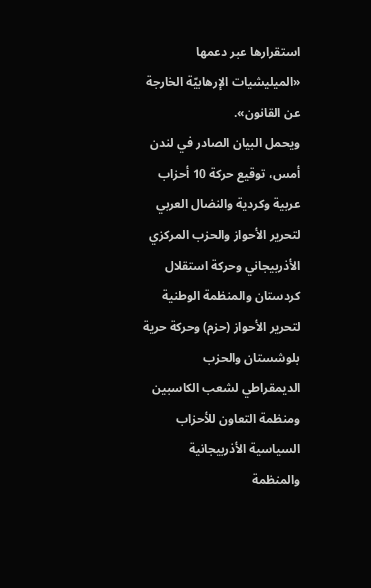استقرارها عبر دعمها «الميليشيات الإرهابيّة الخارجة عن القانون».
ويحمل البيان الصادر في لندن أمس، توقيع حركة 10 أحزاب عربية وكردية والنضال العربي لتحرير الأحواز والحزب المركزي الأذربيجاني وحركة استقلال كردستان والمنظمة الوطنية لتحرير الأحواز (حزم) وحركة حرية بلوشستان والحزب الديمقراطي لشعب الكاسبين ومنظمة التعاون للأحزاب السياسية الأذربيجانية والمنظمة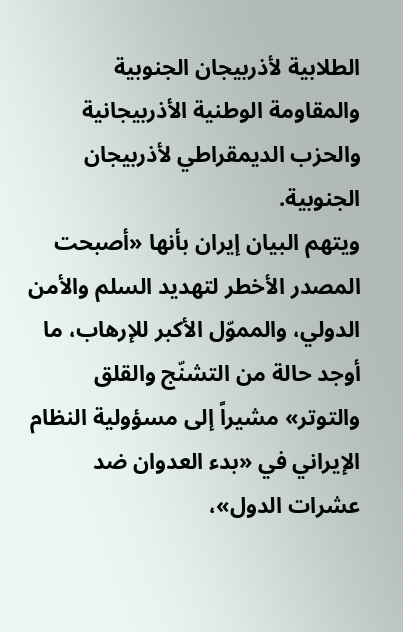الطلابية لأذربيجان الجنوبية والمقاومة الوطنية الأذربيجانية والحزب الديمقراطي لأذربيجان الجنوبية.
ويتهم البيان إيران بأنها «أصبحت المصدر الأخطر لتهديد السلم والأمن الدولي، والمموّل الأكبر للإرهاب، ما أوجد حالة من التشنّج والقلق والتوتر» مشيراً إلى مسؤولية النظام الإيراني في «بدء العدوان ضد عشرات الدول»،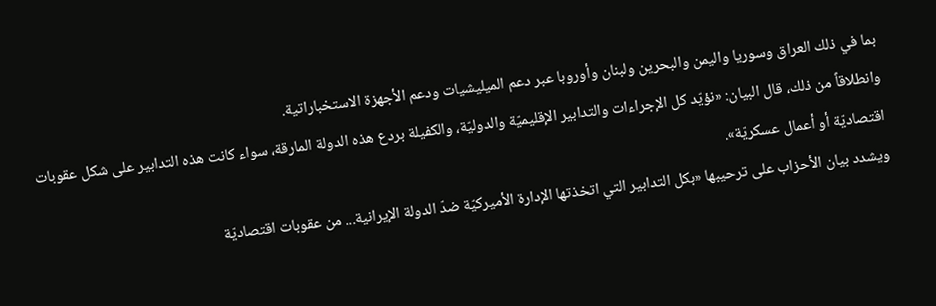بما في ذلك العراق وسوريا واليمن والبحرين ولبنان وأوروبا عبر دعم الميليشيات ودعم الأجهزة الاستخباراتية.
وانطلاقاً من ذلك، قال البيان: «نؤيّد كل الإجراءات والتدابير الإقليميّة والدوليّة، والكفيلة بردع هذه الدولة المارقة، سواء كانت هذه التدابير على شكل عقوبات اقتصاديّة أو أعمال عسكريّة».
ويشدد بيان الأحزاب على ترحيبها «بكل التدابير التي اتخذتها الإدارة الأميركيّة ضدّ الدولة الإيرانية... من عقوبات اقتصاديّة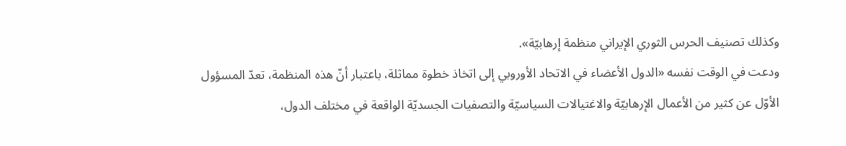وكذلك تصنيف الحرس الثوري الإيراني منظمة إرهابيّة».
ودعت في الوقت نفسه «الدول الأعضاء في الاتحاد الأوروبي إلى اتخاذ خطوة مماثلة، باعتبار أنّ هذه المنظمة، تعدّ المسؤول الأوّل عن كثير من الأعمال الإرهابيّة والاغتيالات السياسيّة والتصفيات الجسديّة الواقعة في مختلف الدول،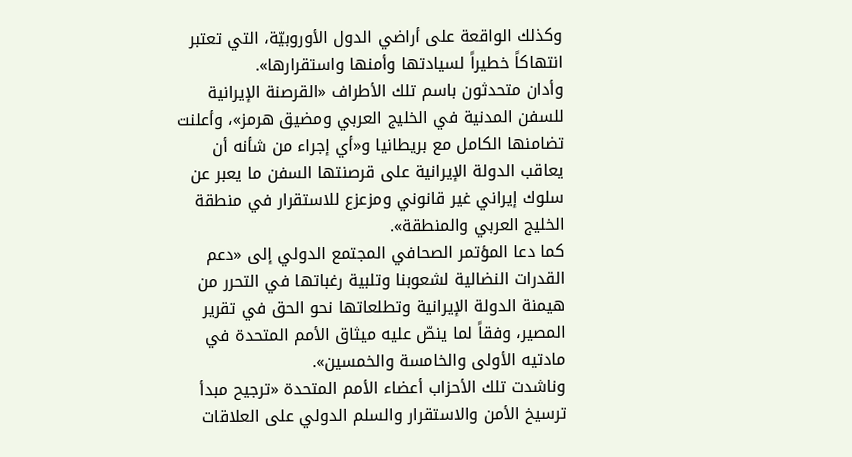وكذلك الواقعة على أراضي الدول الأوروبيّة، التي تعتبر انتهاكاً خطيراً لسيادتها وأمنها واستقرارها».
وأدان متحدثون باسم تلك الأطراف «القرصنة الإيرانية للسفن المدنية في الخليج العربي ومضيق هرمز»، وأعلنت تضامنها الكامل مع بريطانيا و«أي إجراء من شأنه أن يعاقب الدولة الإيرانية على قرصنتها السفن ما يعبر عن سلوك إيراني غير قانوني ومزعزع للاستقرار في منطقة الخليج العربي والمنطقة».
كما دعا المؤتمر الصحافي المجتمع الدولي إلى «دعم القدرات النضالية لشعوبنا وتلبية رغباتها في التحرر من هيمنة الدولة الإيرانية وتطلعاتها نحو الحق في تقرير المصير، وفقاً لما ينصّ عليه ميثاق الأمم المتحدة في مادتيه الأولى والخامسة والخمسين».
وناشدت تلك الأحزاب أعضاء الأمم المتحدة «ترجيح مبدأ ترسيخ الأمن والاستقرار والسلم الدولي على العلاقات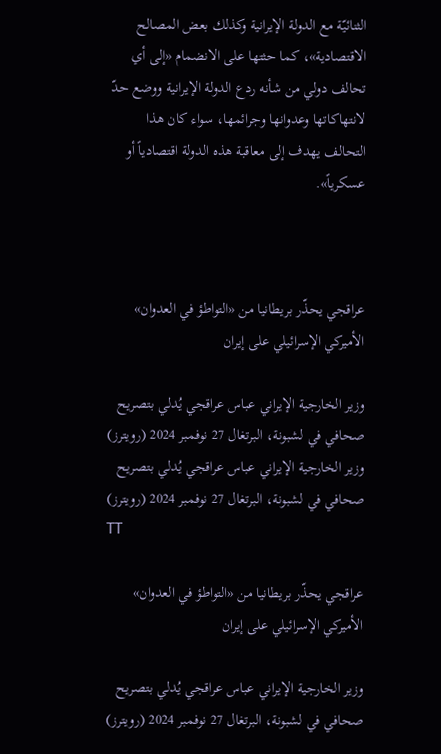الثنائيّة مع الدولة الإيرانية وكذلك بعض المصالح الاقتصادية»، كما حثتها على الانضمام «إلى أي تحالف دولي من شأنه ردع الدولة الإيرانية ووضع حدّ لانتهاكاتها وعدوانها وجرائمها، سواء كان هذا التحالف يهدف إلى معاقبة هذه الدولة اقتصادياً أو عسكرياً».



عراقجي يحذّر بريطانيا من «التواطؤ في العدوان» الأميركي الإسرائيلي على إيران

وزير الخارجية الإيراني عباس عراقجي يُدلي بتصريح صحافي في لشبونة، البرتغال 27 نوفمبر 2024 (رويترز)
وزير الخارجية الإيراني عباس عراقجي يُدلي بتصريح صحافي في لشبونة، البرتغال 27 نوفمبر 2024 (رويترز)
TT

عراقجي يحذّر بريطانيا من «التواطؤ في العدوان» الأميركي الإسرائيلي على إيران

وزير الخارجية الإيراني عباس عراقجي يُدلي بتصريح صحافي في لشبونة، البرتغال 27 نوفمبر 2024 (رويترز)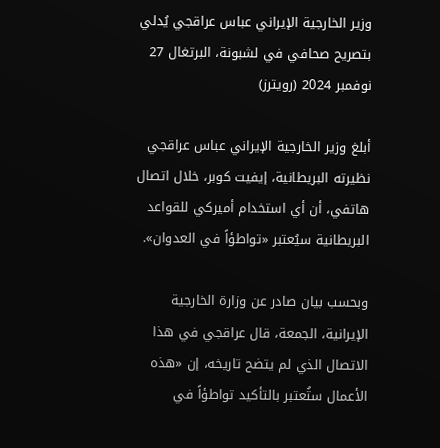وزير الخارجية الإيراني عباس عراقجي يُدلي بتصريح صحافي في لشبونة، البرتغال 27 نوفمبر 2024 (رويترز)

أبلغ وزير الخارجية الإيراني عباس عراقجي نظيرته البريطانية، إيفيت كوبر، خلال اتصال هاتفي، أن أي استخدام أميركي للقواعد البريطانية سيُعتبر «تواطؤاً في العدوان».

وبحسب بيان صادر عن وزارة الخارجية الإيرانية، الجمعة، قال عراقجي في هذا الاتصال الذي لم يتضح تاريخه، إن «هذه الأعمال ستُعتبر بالتأكيد تواطؤاً في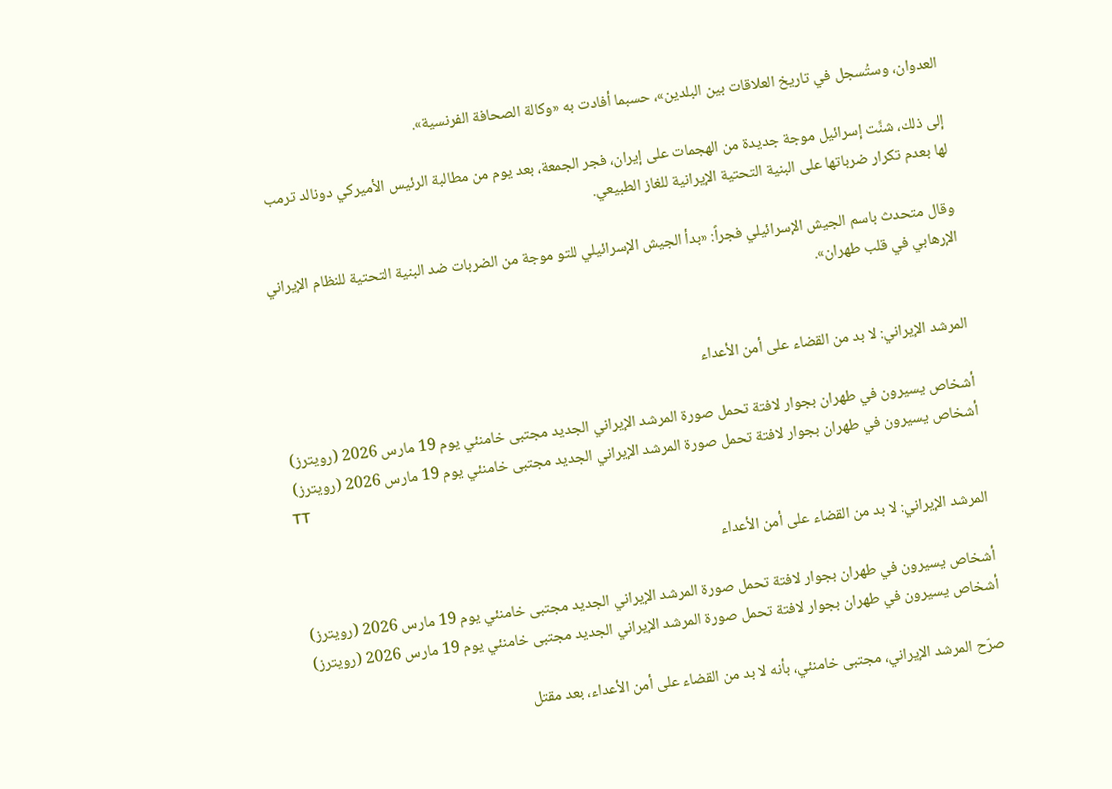العدوان، وستُسجل في تاريخ العلاقات بين البلدين»، حسبما أفادت به «وكالة الصحافة الفرنسية».

إلى ذلك، شنَّت إسرائيل موجة جديدة من الهجمات على إيران، فجر الجمعة، بعد يوم من مطالبة الرئيس الأميركي دونالد ترمب لها بعدم تكرار ضرباتها على البنية التحتية الإيرانية للغاز الطبيعي.

وقال متحدث باسم الجيش الإسرائيلي فجراً: «بدأ الجيش الإسرائيلي للتو موجة من الضربات ضد البنية التحتية للنظام الإيراني الإرهابي في قلب طهران».


المرشد الإيراني: لا بد من القضاء على أمن الأعداء

أشخاص يسيرون في طهران بجوار لافتة تحمل صورة المرشد الإيراني الجديد مجتبى خامنئي يوم 19 مارس 2026 (رويترز)
أشخاص يسيرون في طهران بجوار لافتة تحمل صورة المرشد الإيراني الجديد مجتبى خامنئي يوم 19 مارس 2026 (رويترز)
TT

المرشد الإيراني: لا بد من القضاء على أمن الأعداء

أشخاص يسيرون في طهران بجوار لافتة تحمل صورة المرشد الإيراني الجديد مجتبى خامنئي يوم 19 مارس 2026 (رويترز)
أشخاص يسيرون في طهران بجوار لافتة تحمل صورة المرشد الإيراني الجديد مجتبى خامنئي يوم 19 مارس 2026 (رويترز)

صرّح المرشد الإيراني، مجتبى خامنئي، بأنه لا بد من القضاء على أمن الأعداء، بعد مقتل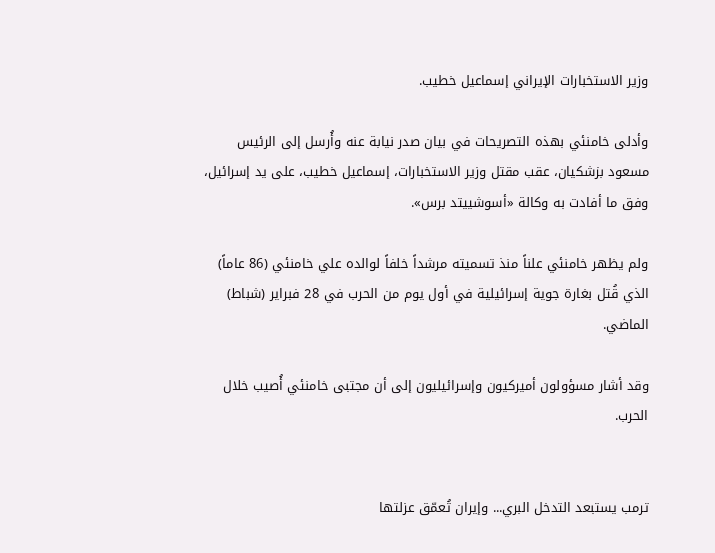وزير الاستخبارات الإيراني إسماعيل خطيب.

وأدلى خامنئي بهذه التصريحات في بيان صدر نيابة عنه وأُرسل إلى الرئيس مسعود بزشكيان، عقب مقتل وزير الاستخبارات، إسماعيل خطيب، على يد إسرائيل، وفق ما أفادت به وكالة «أسوشييتد برس».

ولم يظهر خامنئي علناً منذ تسميته مرشداً خلفاً لوالده علي خامنئي (86 عاماً) الذي قُتل بغارة جوية إسرائيلية في أول يوم من الحرب في 28 فبراير (شباط) الماضي.

وقد أشار مسؤولون أميركيون وإسرائيليون إلى أن مجتبى خامنئي أُصيب خلال الحرب.


ترمب يستبعد التدخل البري... وإيران تُعمّق عزلتها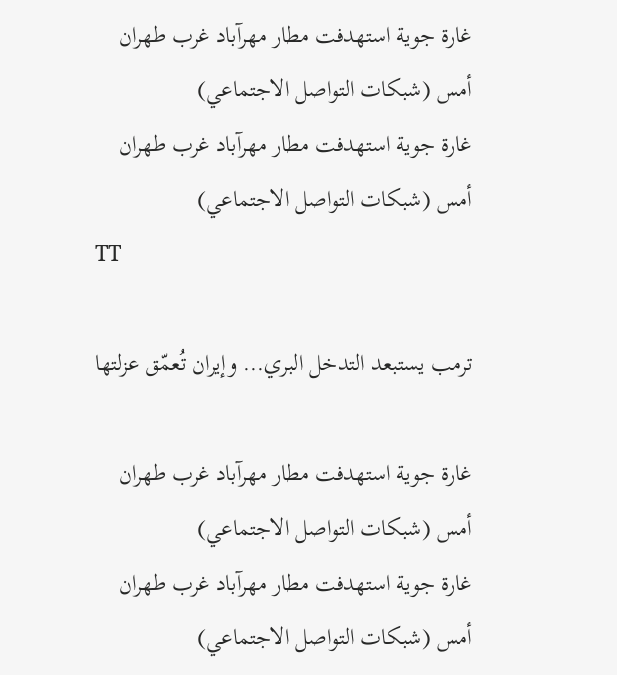غارة جوية استهدفت مطار مهرآباد غرب طهران أمس (شبكات التواصل الاجتماعي)
غارة جوية استهدفت مطار مهرآباد غرب طهران أمس (شبكات التواصل الاجتماعي)
TT

ترمب يستبعد التدخل البري... وإيران تُعمّق عزلتها

غارة جوية استهدفت مطار مهرآباد غرب طهران أمس (شبكات التواصل الاجتماعي)
غارة جوية استهدفت مطار مهرآباد غرب طهران أمس (شبكات التواصل الاجتماعي)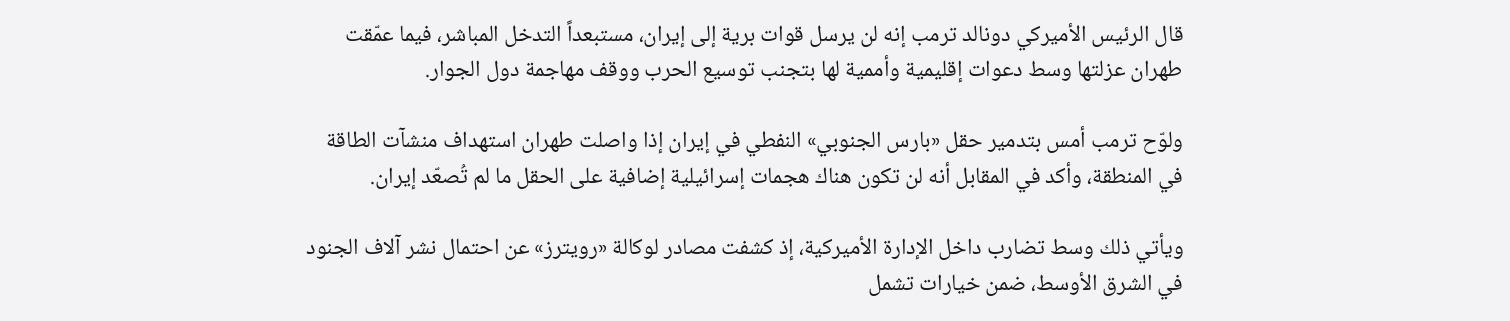قال الرئيس الأميركي دونالد ترمب إنه لن يرسل قوات برية إلى إيران، مستبعداً التدخل المباشر، فيما عمّقت طهران عزلتها وسط دعوات إقليمية وأممية لها بتجنب توسيع الحرب ووقف مهاجمة دول الجوار.

ولوّح ترمب أمس بتدمير حقل «بارس الجنوبي» النفطي في إيران إذا واصلت طهران استهداف منشآت الطاقة في المنطقة، وأكد في المقابل أنه لن تكون هناك هجمات إسرائيلية إضافية على الحقل ما لم تُصعّد إيران.

ويأتي ذلك وسط تضارب داخل الإدارة الأميركية، إذ كشفت مصادر لوكالة «رويترز» عن احتمال نشر آلاف الجنود في الشرق الأوسط، ضمن خيارات تشمل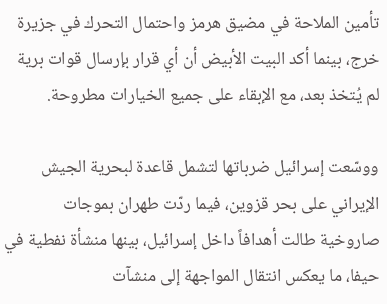تأمين الملاحة في مضيق هرمز واحتمال التحرك في جزيرة خرج، بينما أكد البيت الأبيض أن أي قرار بإرسال قوات برية لم يُتخذ بعد، مع الإبقاء على جميع الخيارات مطروحة.

ووسّعت إسرائيل ضرباتها لتشمل قاعدة لبحرية الجيش الإيراني على بحر قزوين، فيما ردّت طهران بموجات صاروخية طالت أهدافاً داخل إسرائيل، بينها منشأة نفطية في حيفا، ما يعكس انتقال المواجهة إلى منشآت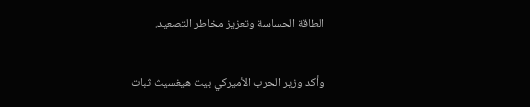الطاقة الحساسة وتعزيز مخاطر التصعيد.

وأكد وزير الحرب الأميركي بيت هيغسيث ثبات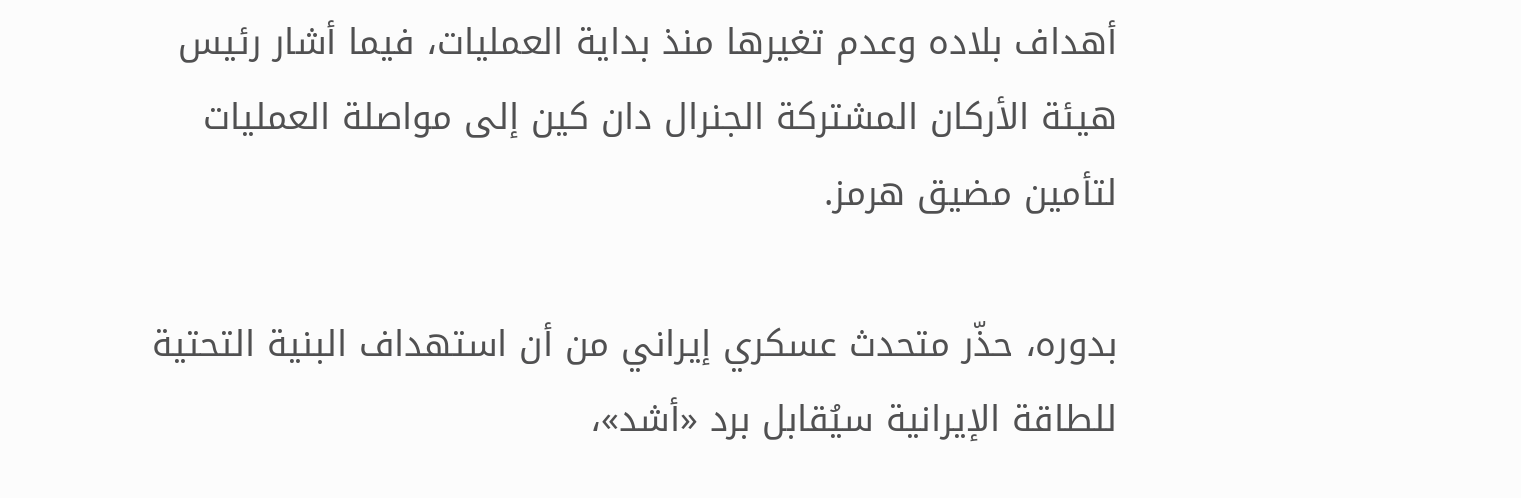أهداف بلاده وعدم تغيرها منذ بداية العمليات، فيما أشار رئيس هيئة الأركان المشتركة الجنرال دان كين إلى مواصلة العمليات لتأمين مضيق هرمز.

بدوره، حذّر متحدث عسكري إيراني من أن استهداف البنية التحتية للطاقة الإيرانية سيُقابل برد «أشد»،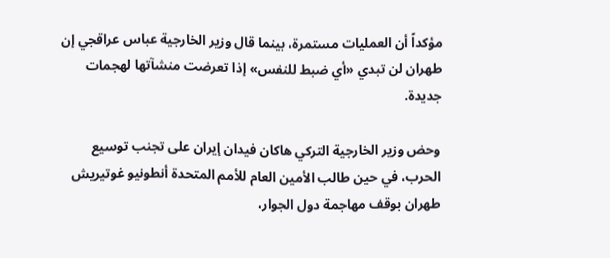مؤكداً أن العمليات مستمرة، بينما قال وزير الخارجية عباس عراقجي إن طهران لن تبدي «أي ضبط للنفس» إذا تعرضت منشآتها لهجمات جديدة.

وحض وزير الخارجية التركي هاكان فيدان إيران على تجنب توسيع الحرب، في حين طالب الأمين العام للأمم المتحدة أنطونيو غوتيريش طهران بوقف مهاجمة دول الجوار،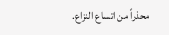محذراً من اتساع النزاع.